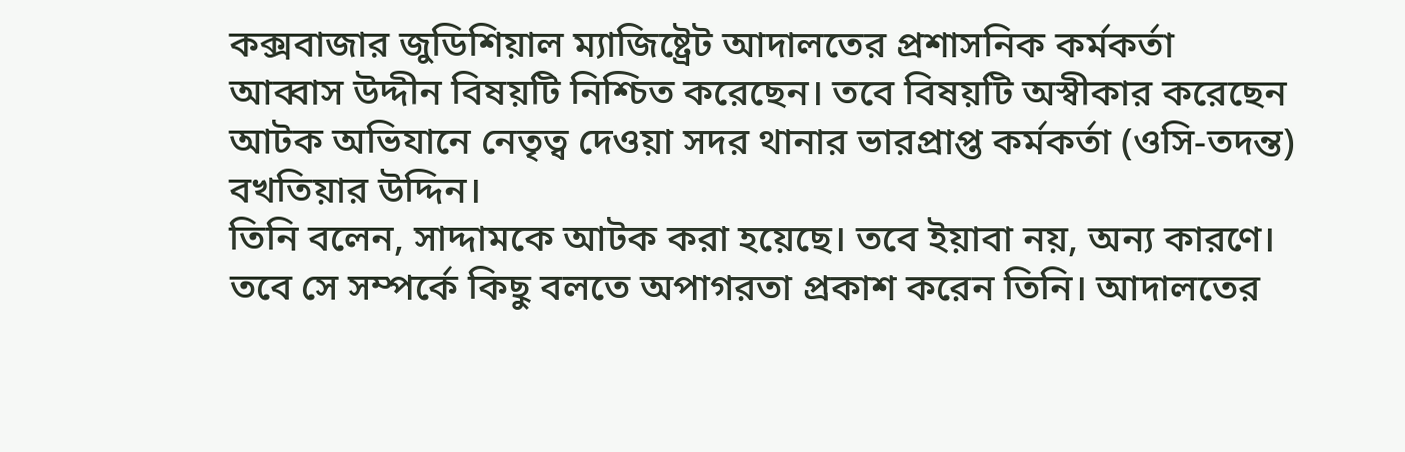কক্সবাজার জুডিশিয়াল ম্যাজিষ্ট্রেট আদালতের প্রশাসনিক কর্মকর্তা আব্বাস উদ্দীন বিষয়টি নিশ্চিত করেছেন। তবে বিষয়টি অস্বীকার করেছেন আটক অভিযানে নেতৃত্ব দেওয়া সদর থানার ভারপ্রাপ্ত কর্মকর্তা (ওসি-তদন্ত) বখতিয়ার উদ্দিন।
তিনি বলেন, সাদ্দামকে আটক করা হয়েছে। তবে ইয়াবা নয়, অন্য কারণে। তবে সে সম্পর্কে কিছু বলতে অপাগরতা প্রকাশ করেন তিনি। আদালতের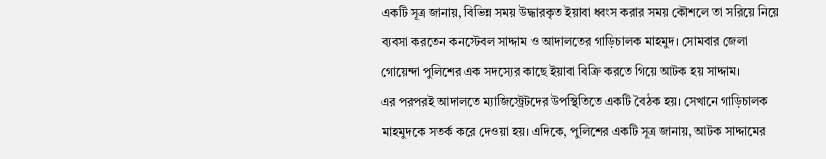একটি সূত্র জানায়, বিভিন্ন সময় উদ্ধারকৃত ইয়াবা ধ্বংস করার সময় কৌশলে তা সরিয়ে নিয়ে ব্যবসা করতেন কনস্টেবল সাদ্দাম ও আদালতের গাড়িচালক মাহমুদ। সোমবার জেলা গোয়েন্দা পুলিশের এক সদস্যের কাছে ইয়াবা বিক্রি করতে গিয়ে আটক হয় সাদ্দাম।
এর পরপরই আদালতে ম্যাজিস্ট্রেটদের উপস্থিতিতে একটি বৈঠক হয়। সেখানে গাড়িচালক মাহমুদকে সতর্ক করে দেওয়া হয়। এদিকে, পুলিশের একটি সূত্র জানায়, আটক সাদ্দামের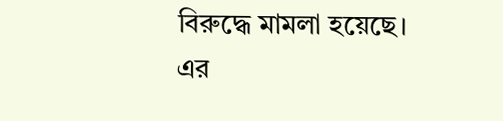বিরুদ্ধে মামলা হয়েছে। এর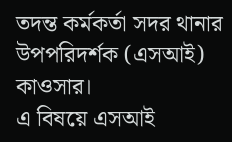তদন্ত কর্মকর্তা সদর থানার উপপরিদর্শক (এসআই) কাওসার।
এ বিষয়ে এসআই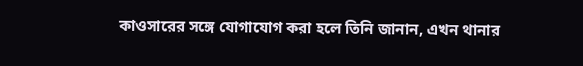কাওসারের সঙ্গে যোগাযোগ করা হলে তিনি জানান, এখন থানার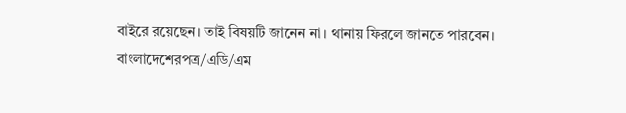বাইরে রয়েছেন। তাই বিষয়টি জানেন না। থানায় ফিরলে জানতে পারবেন।
বাংলাদেশেরপত্র/এডি/এম